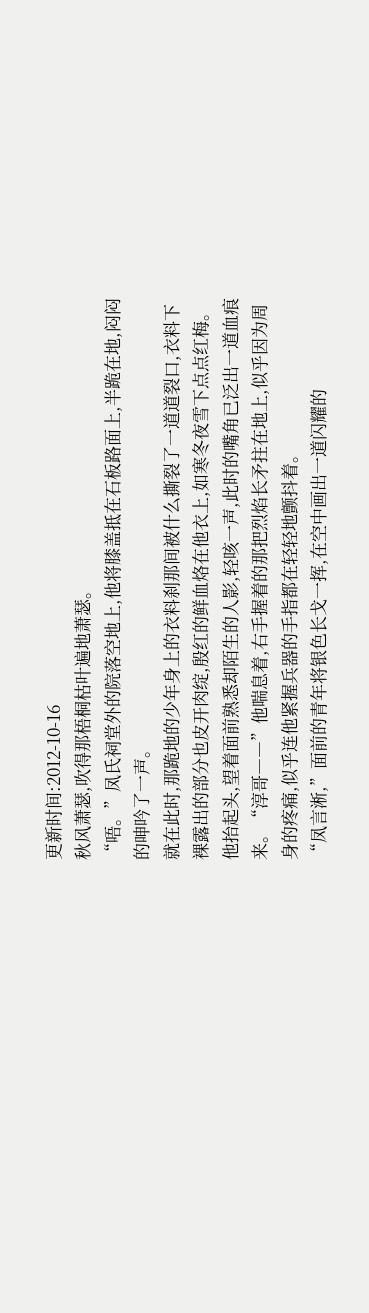更新时间:2012-10-16
秋风萧瑟,吹得那梧桐枯叶遍地萧瑟。
“唔。”凤氏祠堂外的院落空地上,他将膝盖抵在石板路面上,半跪在地,闷闷的呻吟了一声。
就在此时,那跪地的少年身上的衣料刹那间被什么撕裂了一道道裂口,衣料下裸露出的部分也皮开肉绽,殷红的鲜血烙在他衣上,如寒冬夜雪下点点红梅。
他抬起头,望着面前熟悉却陌生的人影,轻咳一声,此时的嘴角已泛出一道血痕来。“淳哥――”他喘息着,右手握着的那把烈焰长矛拄在地上,似乎因为周身的疼痛,似乎连他紧握兵器的手指都在轻轻地颤抖着。
“凤言淅,”面前的青年将银色长戈一挥,在空中画出一道闪耀的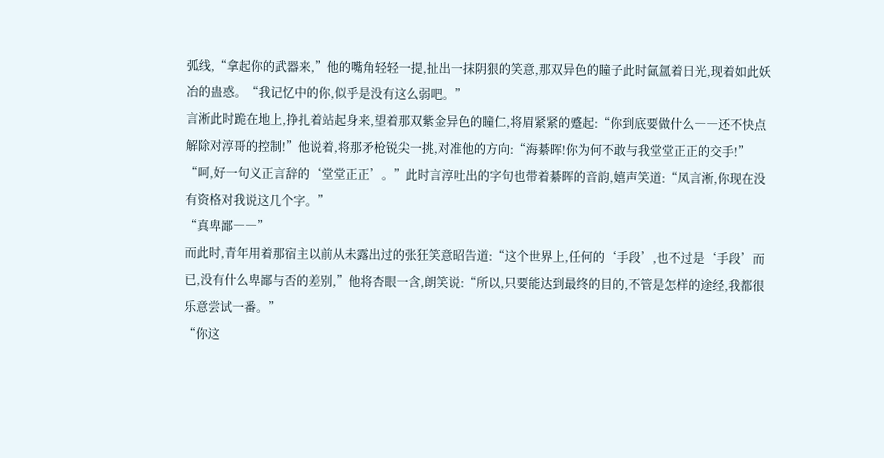弧线,“拿起你的武器来,”他的嘴角轻轻一提,扯出一抹阴狠的笑意,那双异色的瞳子此时氤氲着日光,现着如此妖冶的蛊惑。“我记忆中的你,似乎是没有这么弱吧。”
言淅此时跪在地上,挣扎着站起身来,望着那双紫金异色的瞳仁,将眉紧紧的蹙起:“你到底要做什么――还不快点解除对淳哥的控制!”他说着,将那矛枪锐尖一挑,对准他的方向:“海綦晖!你为何不敢与我堂堂正正的交手!”
“呵,好一句义正言辞的‘堂堂正正’。”此时言淳吐出的字句也带着綦晖的音韵,嬉声笑道:“凤言淅,你现在没有资格对我说这几个字。”
“真卑鄙――”
而此时,青年用着那宿主以前从未露出过的张狂笑意昭告道:“这个世界上,任何的‘手段’,也不过是‘手段’而已,没有什么卑鄙与否的差别,”他将杏眼一含,朗笑说:“所以,只要能达到最终的目的,不管是怎样的途经,我都很乐意尝试一番。”
“你这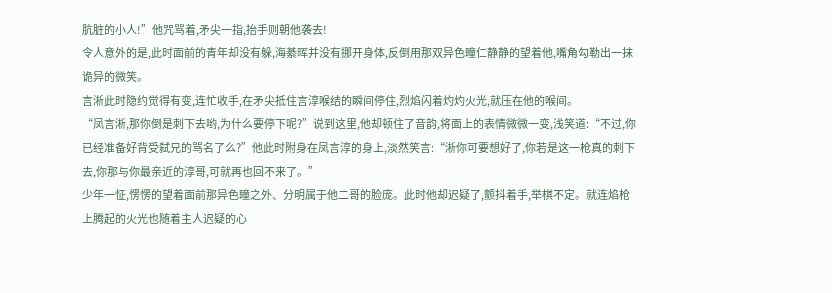肮脏的小人!”他咒骂着,矛尖一指,抬手则朝他袭去!
令人意外的是,此时面前的青年却没有躲,海綦晖并没有挪开身体,反倒用那双异色瞳仁静静的望着他,嘴角勾勒出一抹诡异的微笑。
言淅此时隐约觉得有变,连忙收手,在矛尖抵住言淳喉结的瞬间停住,烈焰闪着灼灼火光,就压在他的喉间。
“凤言淅,那你倒是刺下去哟,为什么要停下呢?”说到这里,他却顿住了音韵,将面上的表情微微一变,浅笑道:“不过,你已经准备好背受弑兄的骂名了么?”他此时附身在凤言淳的身上,淡然笑言:“淅你可要想好了,你若是这一枪真的刺下去,你那与你最亲近的淳哥,可就再也回不来了。”
少年一怔,愣愣的望着面前那异色瞳之外、分明属于他二哥的脸庞。此时他却迟疑了,颤抖着手,举棋不定。就连焰枪上腾起的火光也随着主人迟疑的心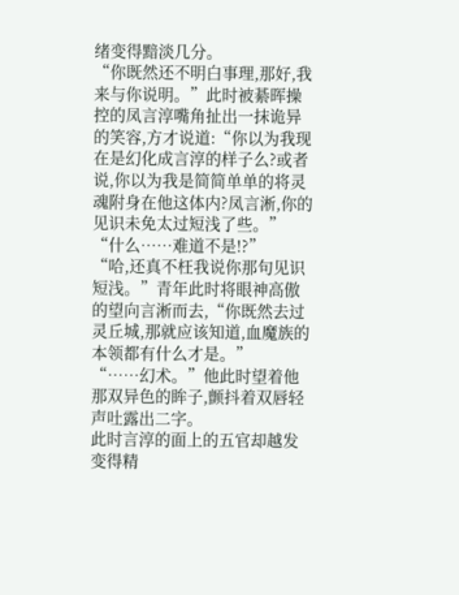绪变得黯淡几分。
“你既然还不明白事理,那好,我来与你说明。”此时被綦晖操控的凤言淳嘴角扯出一抹诡异的笑容,方才说道:“你以为我现在是幻化成言淳的样子么?或者说,你以为我是简简单单的将灵魂附身在他这体内?凤言淅,你的见识未免太过短浅了些。”
“什么……难道不是!?”
“哈,还真不枉我说你那句见识短浅。”青年此时将眼神高傲的望向言淅而去,“你既然去过灵丘城,那就应该知道,血魔族的本领都有什么才是。”
“……幻术。”他此时望着他那双异色的眸子,颤抖着双唇轻声吐露出二字。
此时言淳的面上的五官却越发变得精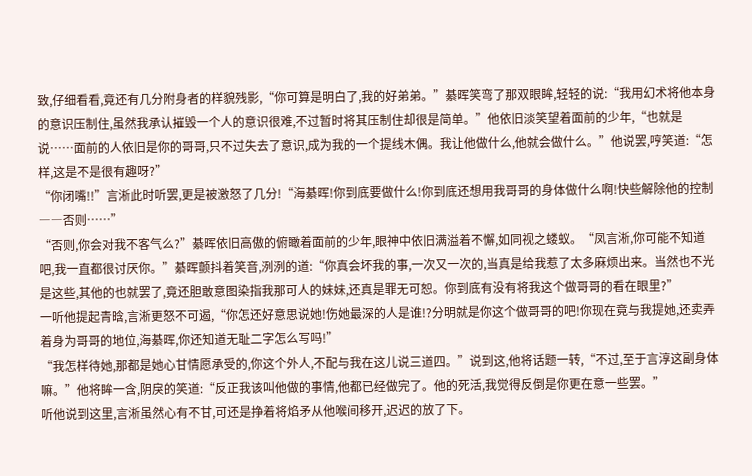致,仔细看看,竟还有几分附身者的样貌残影,“你可算是明白了,我的好弟弟。”綦晖笑弯了那双眼眸,轻轻的说:“我用幻术将他本身的意识压制住,虽然我承认摧毁一个人的意识很难,不过暂时将其压制住却很是简单。”他依旧淡笑望着面前的少年,“也就是说……面前的人依旧是你的哥哥,只不过失去了意识,成为我的一个提线木偶。我让他做什么,他就会做什么。”他说罢,哼笑道:“怎样,这是不是很有趣呀?”
“你闭嘴!!”言淅此时听罢,更是被激怒了几分!“海綦晖!你到底要做什么!你到底还想用我哥哥的身体做什么啊!快些解除他的控制――否则……”
“否则,你会对我不客气么?”綦晖依旧高傲的俯瞰着面前的少年,眼神中依旧满溢着不懈,如同视之蝼蚁。“凤言淅,你可能不知道吧,我一直都很讨厌你。”綦晖颤抖着笑音,洌洌的道:“你真会坏我的事,一次又一次的,当真是给我惹了太多麻烦出来。当然也不光是这些,其他的也就罢了,竟还胆敢意图染指我那可人的妹妹,还真是罪无可恕。你到底有没有将我这个做哥哥的看在眼里?”
一听他提起青晗,言淅更怒不可遏,“你怎还好意思说她!伤她最深的人是谁!?分明就是你这个做哥哥的吧!你现在竟与我提她,还卖弄着身为哥哥的地位,海綦晖,你还知道无耻二字怎么写吗!”
“我怎样待她,那都是她心甘情愿承受的,你这个外人,不配与我在这儿说三道四。”说到这,他将话题一转,“不过,至于言淳这副身体嘛。”他将眸一含,阴戾的笑道:“反正我该叫他做的事情,他都已经做完了。他的死活,我觉得反倒是你更在意一些罢。”
听他说到这里,言淅虽然心有不甘,可还是挣着将焰矛从他喉间移开,迟迟的放了下。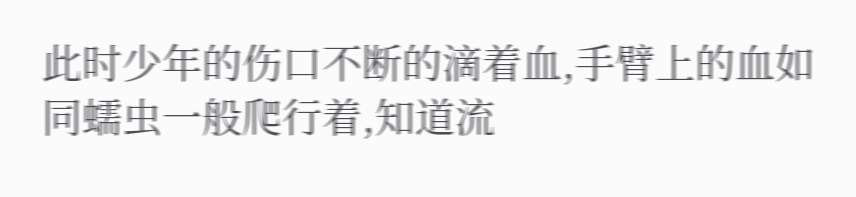此时少年的伤口不断的滴着血,手臂上的血如同蠕虫一般爬行着,知道流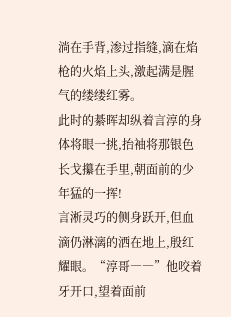淌在手背,渗过指缝,滴在焰枪的火焰上头,激起满是腥气的缕缕红雾。
此时的綦晖却纵着言淳的身体将眼一挑,抬袖将那银色长戈攥在手里,朝面前的少年猛的一挥!
言淅灵巧的侧身跃开,但血滴仍淋漓的洒在地上,殷红耀眼。“淳哥――”他咬着牙开口,望着面前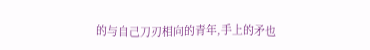的与自己刀刃相向的青年,手上的矛也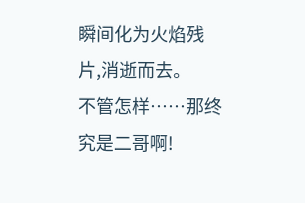瞬间化为火焰残片,消逝而去。
不管怎样……那终究是二哥啊!